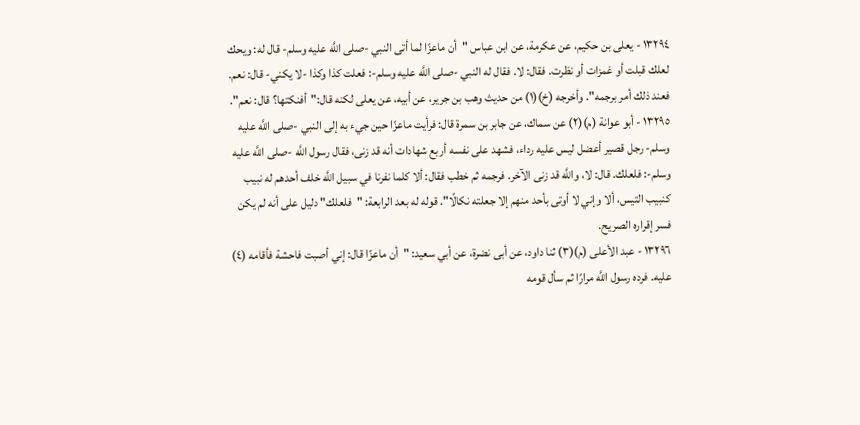١٣٢٩٤ - يعلى بن حكيم، عن عكرمة، عن ابن عباس "أن ماعزًا لما أتى النبي -صلى اللَّه عليه وسلم- قال له: ويحك لعلك قبلت أو غمزات أو نظرت. فقال: لا. فقال له النبي -صلى اللَّه عليه وسلم-: فعلت كذا وكذا -لا يكني- قال: نعم. فعند ذلك أمر برجمه". وأخرجه (خ)(١) من حديث وهب بن جرير، عن أبيه، عن يعلى لكنه قال:"أفنكتها؟ قال: نعم".
١٣٢٩٥ - أبو عوانة (م)(٢) عن سماك، عن جابر بن سمرة قال: فرأيت ماعزًا حين جيء به إلى النبي -صلى اللَّه عليه وسلم- رجل قصير أعضل ليس عليه رداء، فشهد على نفسه أربع شهادات أنه قد زنى، فقال رسول اللَّه -صلى اللَّه عليه وسلم-: فلعلك. قال: لا، واللَّه قد زنى الآخر. فرجمه ثم خطب فقال: ألا كلما نفرنا في سبيل اللَّه خلف أحدهم له نبيب كنبيب التيس، ألا وإني لا أوتى بأحد منهم إلا جعلته نكالًا". قوله له بعد الرابعة: "فلعلك" دليل على أنه لم يكن فسر إقراره الصريح.
١٣٢٩٦ - عبد الأعلى (م)(٣) ثنا داود، عن أبى نضرة، عن أبي سعيد: "أن ماعزًا قال: إني أصبت فاحشة فأقامه (٤) عليه. فرده رسول اللَّه مرارًا ثم سأل قومه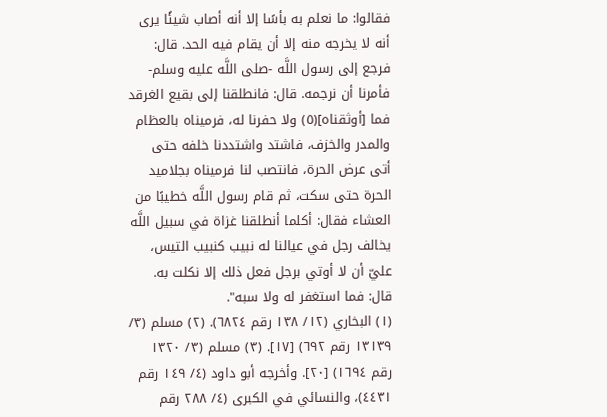فقالوا: ما نعلم به بأسًا إلا أنه أصاب شيئًا يرى أنه لا يخرجه منه إلا أن يقام فيه الحد. قال: فرجع إلى رسول اللَّه -صلى اللَّه عليه وسلم- فأمرنا أن نرجمه. قال: فانطلقنا إلى بقيع الغرقد فما [أوثقناه](٥) ولا حفرنا له، فرميناه بالعظام والمدر والخزف، فاشتد واشتددنا خلفه حتى أتى عرض الحرة، فانتصب لنا فرميناه بجلاميد الحرة حتى سكت، ثم قام رسول اللَّه خطيبًا من العشاء فقال: أكلما أنطلقنا غزاة في سبيل اللَّه يخالف رجل في عيالنا له نبيب كنبيب التيس، عليّ أن لا أوتي برجل فعل ذلك إلا نكلت به. قال: فما استغفر له ولا سبه".
(١) البخاري (١٢/ ١٣٨ رقم ٦٨٢٤). (٢) مسلم (٣/ ١٣١٣٩ رقم ٦٩٢) [١٧]. (٣) مسلم (٣/ ١٣٢٠ رقم ١٦٩٤) [٢٠]. وأخرجه أبو داود (٤/ ١٤٩ رقم ٤٤٣١)، والنسائي في الكبرى (٤/ ٢٨٨ رقم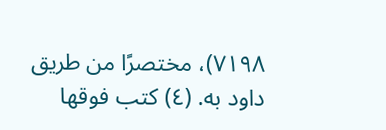٧١٩٨)، مختصرًا من طريق داود به. (٤) كتب فوقها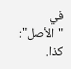في "الأصل": كذا.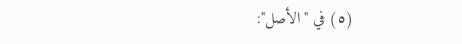(٥) في "الأصل":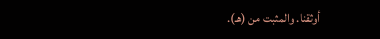أوثقنا. والمثبت من (هـ).